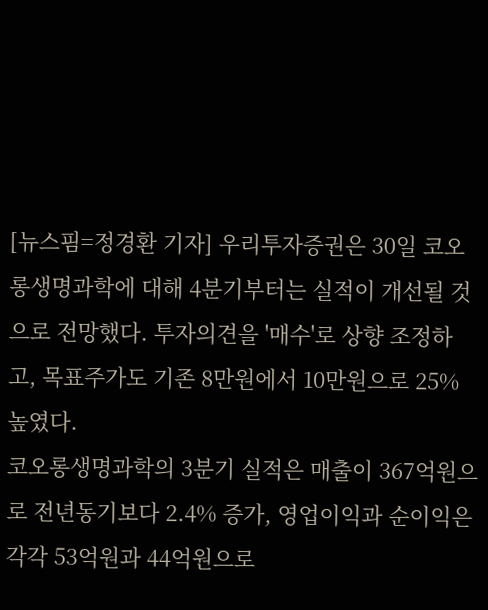[뉴스핌=정경환 기자] 우리투자증권은 30일 코오롱생명과학에 대해 4분기부터는 실적이 개선될 것으로 전망했다. 투자의견을 '매수'로 상향 조정하고, 목표주가도 기존 8만원에서 10만원으로 25% 높였다.
코오롱생명과학의 3분기 실적은 매출이 367억원으로 전년동기보다 2.4% 증가, 영업이익과 순이익은 각각 53억원과 44억원으로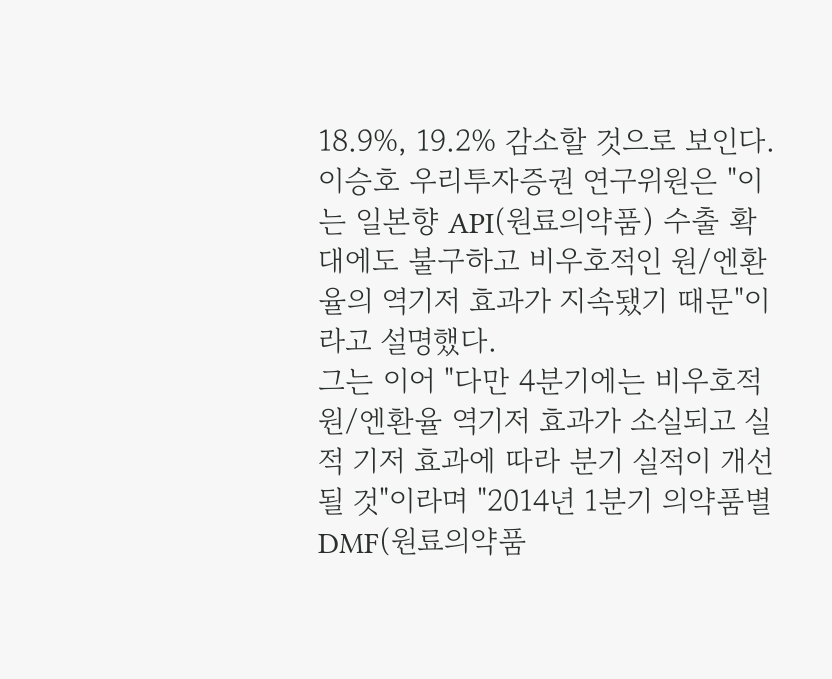18.9%, 19.2% 감소할 것으로 보인다.
이승호 우리투자증권 연구위원은 "이는 일본향 API(원료의약품) 수출 확대에도 불구하고 비우호적인 원/엔환율의 역기저 효과가 지속됐기 때문"이라고 설명했다.
그는 이어 "다만 4분기에는 비우호적 원/엔환율 역기저 효과가 소실되고 실적 기저 효과에 따라 분기 실적이 개선될 것"이라며 "2014년 1분기 의약품별 DMF(원료의약품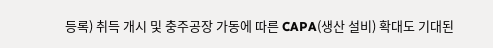등록) 취득 개시 및 충주공장 가동에 따른 CAPA(생산 설비) 확대도 기대된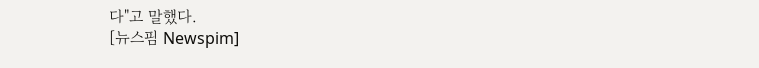다"고 말했다.
[뉴스핌 Newspim]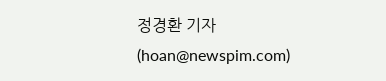정경환 기자 (hoan@newspim.com)